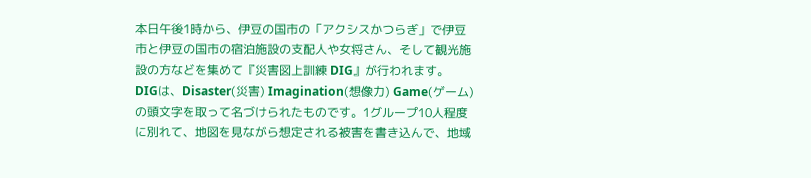本日午後1時から、伊豆の国市の「アクシスかつらぎ」で伊豆市と伊豆の国市の宿泊施設の支配人や女将さん、そして観光施設の方などを集めて『災害図上訓練 DIG』が行われます。
DIGは、Disaster(災害) Imagination(想像力) Game(ゲーム) の頭文字を取って名づけられたものです。1グループ10人程度に別れて、地図を見ながら想定される被害を書き込んで、地域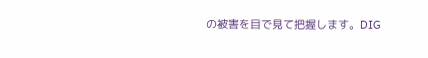の被害を目で見て把握します。DIG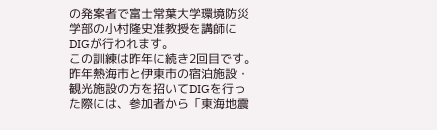の発案者で富士常葉大学環境防災学部の小村隆史准教授を講師にDIGが行われます。
この訓練は昨年に続き2回目です。昨年熱海市と伊東市の宿泊施設・観光施設の方を招いてDIGを行った際には、参加者から「東海地震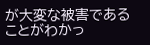が大変な被害であることがわかっ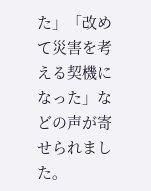た」「改めて災害を考える契機になった」などの声が寄せられました。